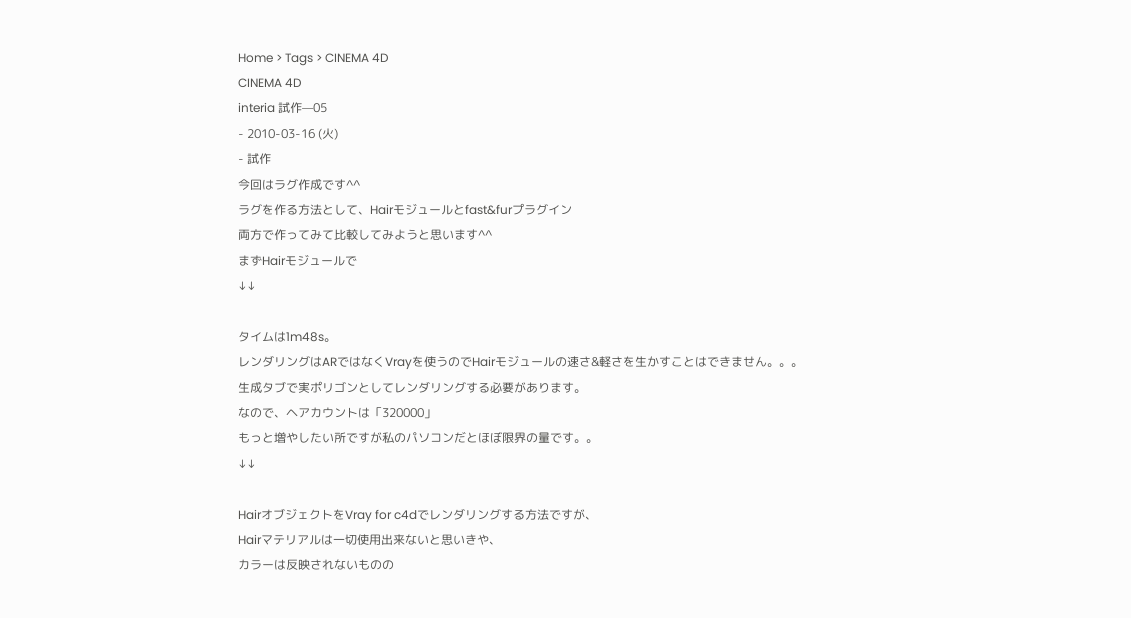Home > Tags > CINEMA 4D
CINEMA 4D
interia 試作—05
- 2010-03-16 (火)
- 試作
今回はラグ作成です^^
ラグを作る方法として、Hairモジュールとfast&furプラグイン
両方で作ってみて比較してみようと思います^^
まずHairモジュールで
↓↓

タイムは1m48s。
レンダリングはARではなくVrayを使うのでHairモジュールの速さ&軽さを生かすことはできません。。。
生成タブで実ポリゴンとしてレンダリングする必要があります。
なので、ヘアカウントは「320000」
もっと増やしたい所ですが私のパソコンだとほぼ限界の量です。。
↓↓

HairオブジェクトをVray for c4dでレンダリングする方法ですが、
Hairマテリアルは一切使用出来ないと思いきや、
カラーは反映されないものの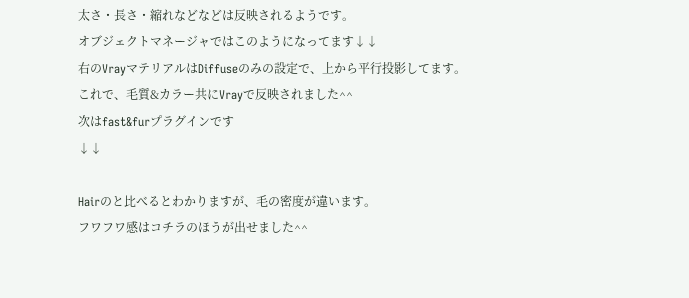太さ・長さ・縮れなどなどは反映されるようです。
オブジェクトマネージャではこのようになってます↓↓
右のVrayマテリアルはDiffuseのみの設定で、上から平行投影してます。
これで、毛質&カラー共にVrayで反映されました^^
次はfast&furプラグインです
↓↓

Hairのと比べるとわかりますが、毛の密度が違います。
フワフワ感はコチラのほうが出せました^^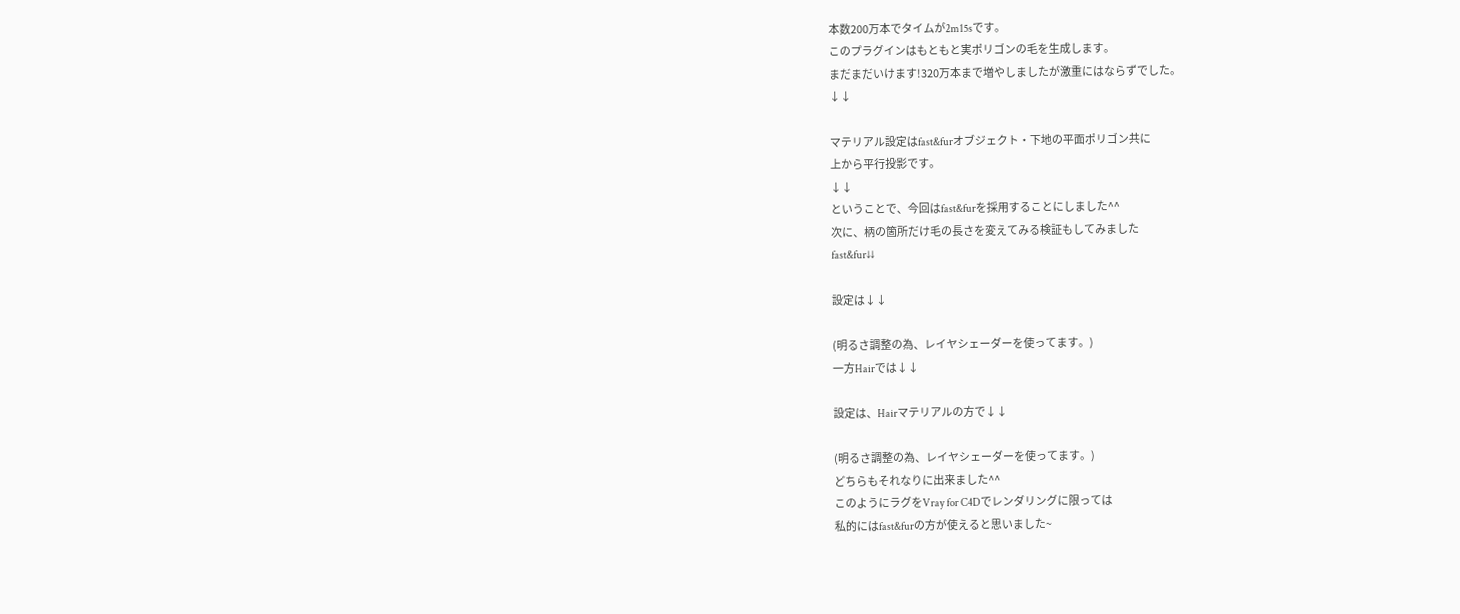本数200万本でタイムが2m15sです。
このプラグインはもともと実ポリゴンの毛を生成します。
まだまだいけます!320万本まで増やしましたが激重にはならずでした。
↓↓

マテリアル設定はfast&furオブジェクト・下地の平面ポリゴン共に
上から平行投影です。
↓↓
ということで、今回はfast&furを採用することにしました^^
次に、柄の箇所だけ毛の長さを変えてみる検証もしてみました
fast&fur↓↓

設定は↓↓

(明るさ調整の為、レイヤシェーダーを使ってます。)
一方Hairでは↓↓

設定は、Hairマテリアルの方で↓↓

(明るさ調整の為、レイヤシェーダーを使ってます。)
どちらもそれなりに出来ました^^
このようにラグをVray for C4Dでレンダリングに限っては
私的にはfast&furの方が使えると思いました~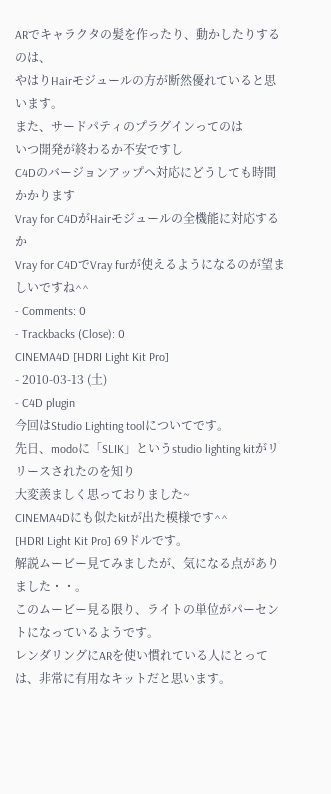ARでキャラクタの髪を作ったり、動かしたりするのは、
やはりHairモジュールの方が断然優れていると思います。
また、サードパティのプラグインってのは
いつ開発が終わるか不安ですし
C4Dのバージョンアップへ対応にどうしても時間かかります
Vray for C4DがHairモジュールの全機能に対応するか
Vray for C4DでVray furが使えるようになるのが望ましいですね^^
- Comments: 0
- Trackbacks (Close): 0
CINEMA4D [HDRI Light Kit Pro]
- 2010-03-13 (土)
- C4D plugin
今回はStudio Lighting toolについてです。
先日、modoに「SLIK」というstudio lighting kitがリリースされたのを知り
大変羨ましく思っておりました~
CINEMA4Dにも似たkitが出た模様です^^
[HDRI Light Kit Pro] 69ドルです。
解説ムービー見てみましたが、気になる点がありました・・。
このムービー見る限り、ライトの単位がパーセントになっているようです。
レンダリングにARを使い慣れている人にとっては、非常に有用なキットだと思います。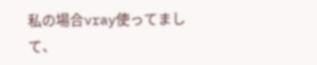私の場合vray使ってまして、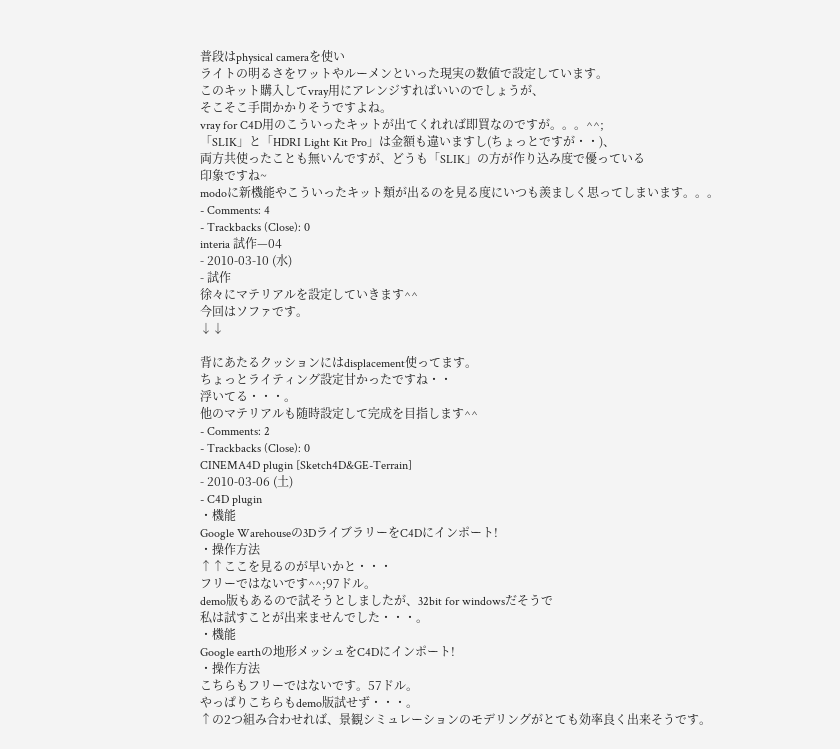普段はphysical cameraを使い
ライトの明るさをワットやルーメンといった現実の数値で設定しています。
このキット購入してvray用にアレンジすればいいのでしょうが、
そこそこ手間かかりそうですよね。
vray for C4D用のこういったキットが出てくれれば即買なのですが。。。^^;
「SLIK」と「HDRI Light Kit Pro」は金額も違いますし(ちょっとですが・・)、
両方共使ったことも無いんですが、どうも「SLIK」の方が作り込み度で優っている
印象ですね~
modoに新機能やこういったキット類が出るのを見る度にいつも羨ましく思ってしまいます。。。
- Comments: 4
- Trackbacks (Close): 0
interia 試作—04
- 2010-03-10 (水)
- 試作
徐々にマテリアルを設定していきます^^
今回はソファです。
↓↓

背にあたるクッションにはdisplacement使ってます。
ちょっとライティング設定甘かったですね・・
浮いてる・・・。
他のマテリアルも随時設定して完成を目指します^^
- Comments: 2
- Trackbacks (Close): 0
CINEMA4D plugin [Sketch4D&GE-Terrain]
- 2010-03-06 (土)
- C4D plugin
・機能
Google Warehouseの3DライブラリーをC4Dにインポート!
・操作方法
↑↑ここを見るのが早いかと・・・
フリーではないです^^;97ドル。
demo版もあるので試そうとしましたが、32bit for windowsだそうで
私は試すことが出来ませんでした・・・。
・機能
Google earthの地形メッシュをC4Dにインポート!
・操作方法
こちらもフリーではないです。57ドル。
やっぱりこちらもdemo版試せず・・・。
↑の2つ組み合わせれば、景観シミュレーションのモデリングがとても効率良く出来そうです。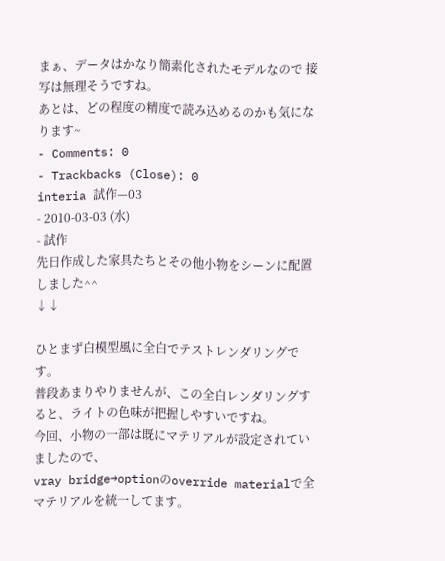まぁ、データはかなり簡素化されたモデルなので 接写は無理そうですね。
あとは、どの程度の精度で読み込めるのかも気になります~
- Comments: 0
- Trackbacks (Close): 0
interia 試作—03
- 2010-03-03 (水)
- 試作
先日作成した家具たちとその他小物をシーンに配置しました^^
↓↓

ひとまず白模型風に全白でテストレンダリングです。
普段あまりやりませんが、この全白レンダリングすると、ライトの色味が把握しやすいですね。
今回、小物の一部は既にマテリアルが設定されていましたので、
vray bridge→optionのoverride materialで全マテリアルを統一してます。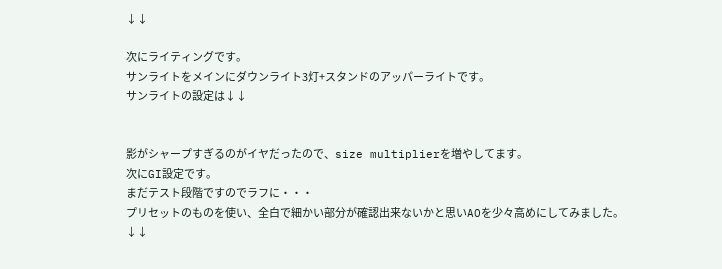↓↓

次にライティングです。
サンライトをメインにダウンライト3灯+スタンドのアッパーライトです。
サンライトの設定は↓↓


影がシャープすぎるのがイヤだったので、size multiplierを増やしてます。
次にGI設定です。
まだテスト段階ですのでラフに・・・
プリセットのものを使い、全白で細かい部分が確認出来ないかと思いAOを少々高めにしてみました。
↓↓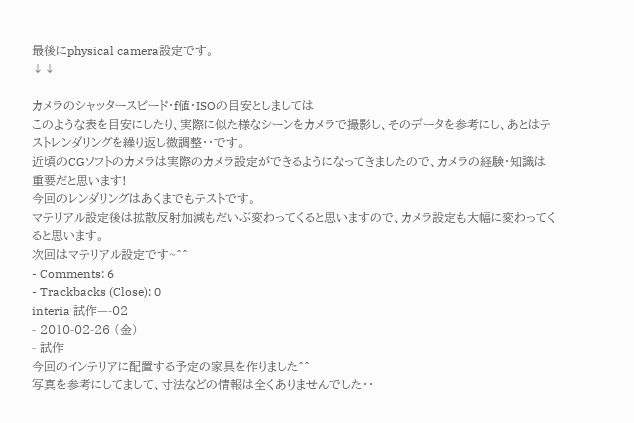最後にphysical camera設定です。
↓↓

カメラのシャッタースピード・f値・ISOの目安としましては
このような表を目安にしたり、実際に似た様なシーンをカメラで撮影し、そのデータを参考にし、あとはテストレンダリングを繰り返し微調整・・です。
近頃のCGソフトのカメラは実際のカメラ設定ができるようになってきましたので、カメラの経験・知識は重要だと思います!
今回のレンダリングはあくまでもテストです。
マテリアル設定後は拡散反射加減もだいぶ変わってくると思いますので、カメラ設定も大幅に変わってくると思います。
次回はマテリアル設定です~^^
- Comments: 6
- Trackbacks (Close): 0
interia 試作—-02
- 2010-02-26 (金)
- 試作
今回のインテリアに配置する予定の家具を作りました^^
写真を参考にしてまして、寸法などの情報は全くありませんでした・・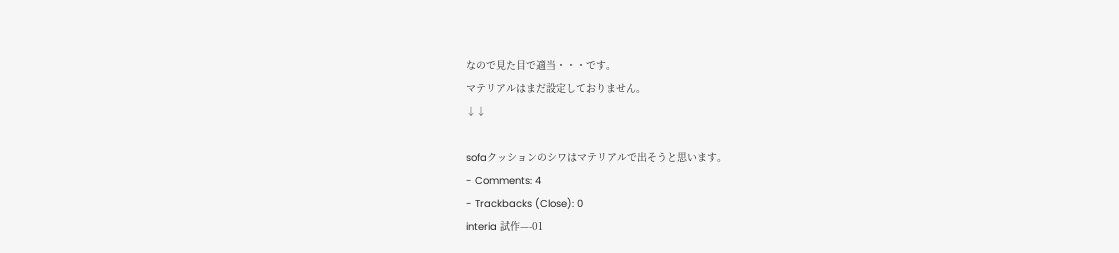なので見た目で適当・・・です。
マテリアルはまだ設定しておりません。
↓↓

sofaクッションのシワはマテリアルで出そうと思います。
- Comments: 4
- Trackbacks (Close): 0
interia 試作—-01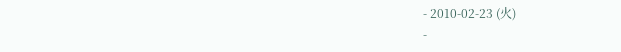- 2010-02-23 (火)
-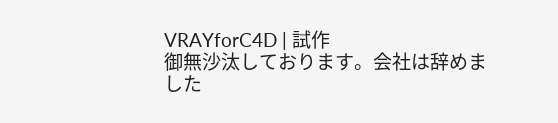VRAYforC4D | 試作
御無沙汰しております。会社は辞めました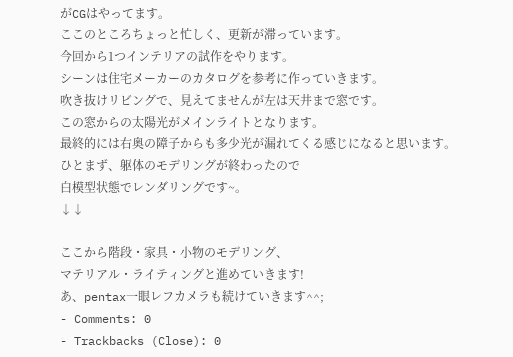がCGはやってます。
ここのところちょっと忙しく、更新が滞っています。
今回から1つインテリアの試作をやります。
シーンは住宅メーカーのカタログを参考に作っていきます。
吹き抜けリビングで、見えてませんが左は天井まで窓です。
この窓からの太陽光がメインライトとなります。
最終的には右奥の障子からも多少光が漏れてくる感じになると思います。
ひとまず、躯体のモデリングが終わったので
白模型状態でレンダリングです~。
↓↓

ここから階段・家具・小物のモデリング、
マテリアル・ライティングと進めていきます!
あ、pentax一眼レフカメラも続けていきます^^;
- Comments: 0
- Trackbacks (Close): 0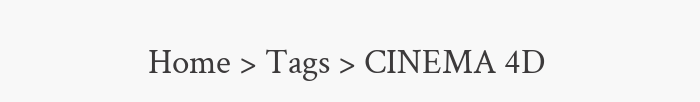Home > Tags > CINEMA 4D